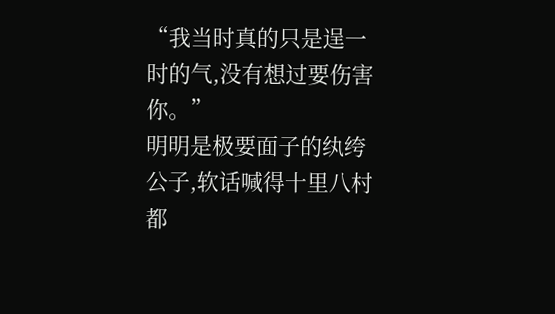“我当时真的只是逞一时的气,没有想过要伤害你。”
明明是极要面子的纨绔公子,软话喊得十里八村都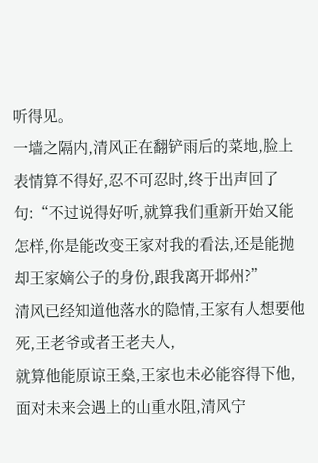听得见。
一墙之隔内,清风正在翻铲雨后的菜地,脸上表情算不得好,忍不可忍时,终于出声回了句:“不过说得好听,就算我们重新开始又能怎样,你是能改变王家对我的看法,还是能抛却王家嫡公子的身份,跟我离开邶州?”
清风已经知道他落水的隐情,王家有人想要他死,王老爷或者王老夫人,
就算他能原谅王燊,王家也未必能容得下他,面对未来会遇上的山重水阻,清风宁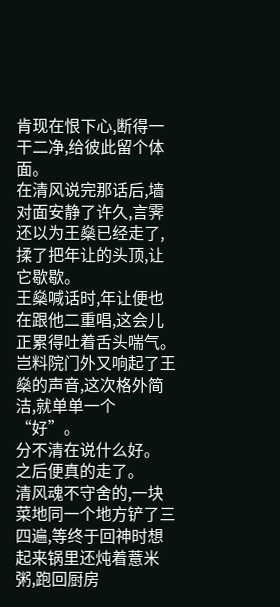肯现在恨下心,断得一干二净,给彼此留个体面。
在清风说完那话后,墙对面安静了许久,言霁还以为王燊已经走了,揉了把年让的头顶,让它歇歇。
王燊喊话时,年让便也在跟他二重唱,这会儿正累得吐着舌头喘气。
岂料院门外又响起了王燊的声音,这次格外简洁,就单单一个“好”。
分不清在说什么好。
之后便真的走了。
清风魂不守舍的,一块菜地同一个地方铲了三四遍,等终于回神时想起来锅里还炖着薏米粥,跑回厨房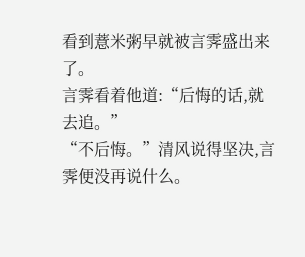看到薏米粥早就被言霁盛出来了。
言霁看着他道:“后悔的话,就去追。”
“不后悔。”清风说得坚决,言霁便没再说什么。